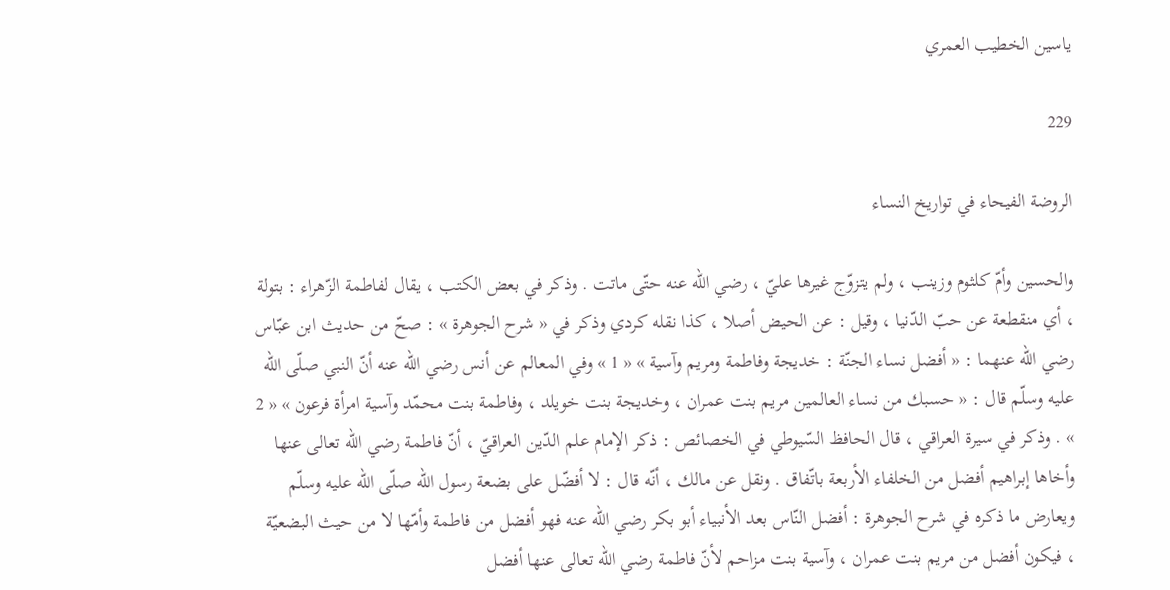ياسين الخطيب العمري

229

الروضة الفيحاء في تواريخ النساء

والحسين وأمّ كلثوم وزينب ، ولم يتزوّج غيرها عليّ ، رضي اللّه عنه حتّى ماتت . وذكر في بعض الكتب ، يقال لفاطمة الزّهراء : بتولة ، أي منقطعة عن حبّ الدّنيا ، وقيل : عن الحيض أصلا ، كذا نقله كردي وذكر في « شرح الجوهرة » : صحّ من حديث ابن عبّاس رضي اللّه عنهما : « أفضل نساء الجنّة : خديجة وفاطمة ومريم وآسية » « 1 » وفي المعالم عن أنس رضي اللّه عنه أنّ النبي صلّى اللّه عليه وسلّم قال : « حسبك من نساء العالمين مريم بنت عمران ، وخديجة بنت خويلد ، وفاطمة بنت محمّد وآسية امرأة فرعون » « 2 » . وذكر في سيرة العراقي ، قال الحافظ السّيوطي في الخصائص : ذكر الإمام علم الدّين العراقيّ ، أنّ فاطمة رضي اللّه تعالى عنها وأخاها إبراهيم أفضل من الخلفاء الأربعة باتّفاق . ونقل عن مالك ، أنّه قال : لا أفضّل على بضعة رسول اللّه صلّى اللّه عليه وسلّم ويعارض ما ذكره في شرح الجوهرة : أفضل النّاس بعد الأنبياء أبو بكر رضي اللّه عنه فهو أفضل من فاطمة وأمّها لا من حيث البضعيّة ، فيكون أفضل من مريم بنت عمران ، وآسية بنت مزاحم لأنّ فاطمة رضي اللّه تعالى عنها أفضل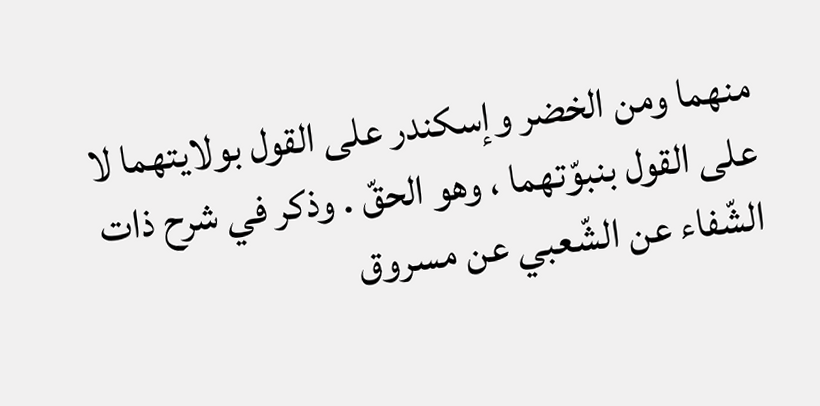منهما ومن الخضر وإسكندر على القول بولايتهما لا على القول بنبوّتهما ، وهو الحقّ . وذكر في شرح ذات الشّفاء عن الشّعبي عن مسروق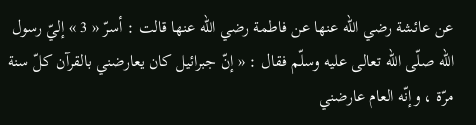عن عائشة رضي اللّه عنها عن فاطمة رضي اللّه عنها قالت : أسرّ « 3 » إليّ رسول اللّه صلّى اللّه تعالى عليه وسلّم فقال : « إنّ جبرائيل كان يعارضني بالقرآن كلّ سنة مرّة ، وإنّه العام عارضني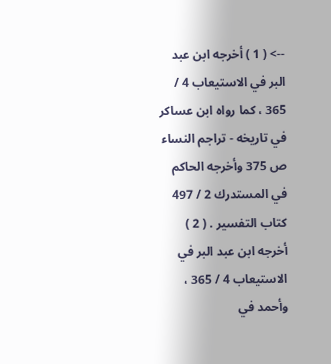--> ( 1 ) أخرجه ابن عبد البر في الاستيعاب 4 / 365 ، كما رواه ابن عساكر في تاريخه - تراجم النساء ص 375 وأخرجه الحاكم في المستدرك 2 / 497 كتاب التفسير . ( 2 ) أخرجه ابن عبد البر في الاستيعاب 4 / 365 ، وأحمد في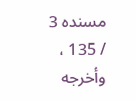مسنده 3 / 135 ، وأخرجه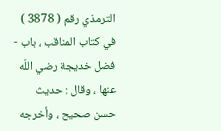الترمذي رقم ( 3878 ) في كتاب المناقب ، باب - فضل خديجة رضي اللّه عنها ، وقال : حديث حسن صحيح ، وأخرجه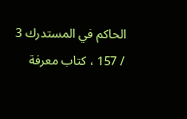الحاكم في المستدرك 3 / 157 ، كتاب معرفة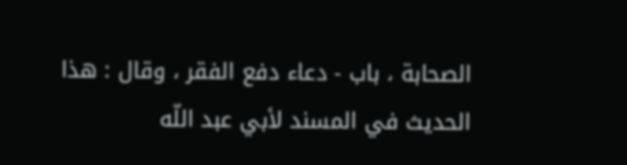الصحابة ، باب - دعاء دفع الفقر ، وقال : هذا الحديث في المسند لأبي عبد اللّه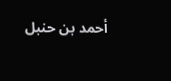أحمد بن حنبل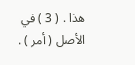هذا . ( 3 ) في الأصل ( أمر ) .